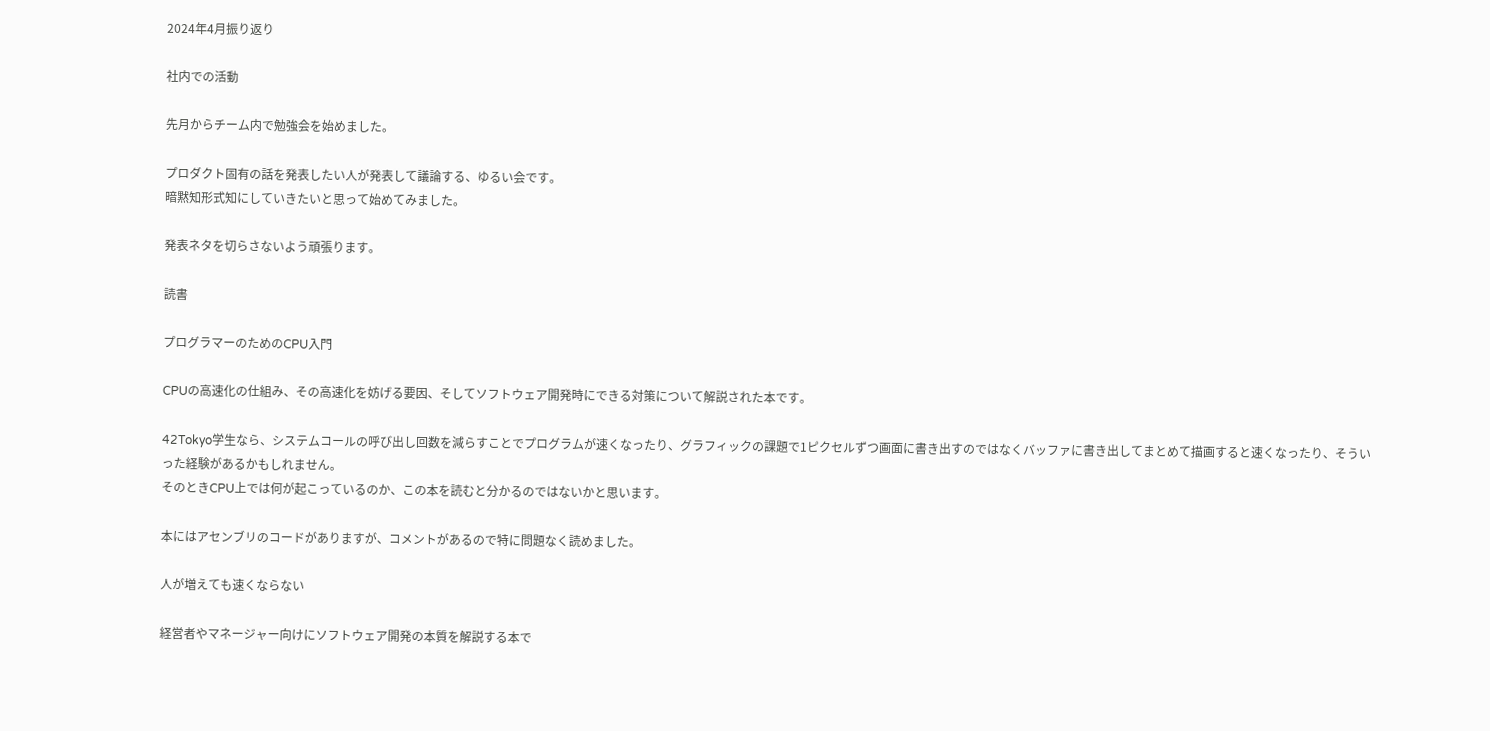2024年4月振り返り

社内での活動

先月からチーム内で勉強会を始めました。

プロダクト固有の話を発表したい人が発表して議論する、ゆるい会です。
暗黙知形式知にしていきたいと思って始めてみました。

発表ネタを切らさないよう頑張ります。

読書

プログラマーのためのCPU入門

CPUの高速化の仕組み、その高速化を妨げる要因、そしてソフトウェア開発時にできる対策について解説された本です。

42Tokyo学生なら、システムコールの呼び出し回数を減らすことでプログラムが速くなったり、グラフィックの課題で1ピクセルずつ画面に書き出すのではなくバッファに書き出してまとめて描画すると速くなったり、そういった経験があるかもしれません。
そのときCPU上では何が起こっているのか、この本を読むと分かるのではないかと思います。

本にはアセンブリのコードがありますが、コメントがあるので特に問題なく読めました。

人が増えても速くならない

経営者やマネージャー向けにソフトウェア開発の本質を解説する本で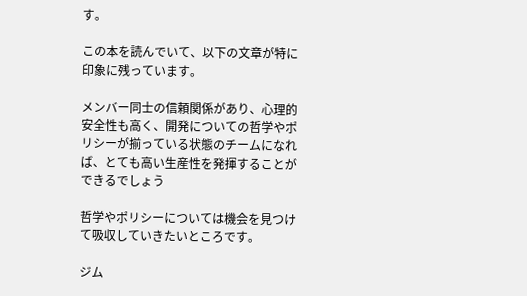す。

この本を読んでいて、以下の文章が特に印象に残っています。

メンバー同士の信頼関係があり、心理的安全性も高く、開発についての哲学やポリシーが揃っている状態のチームになれば、とても高い生産性を発揮することができるでしょう

哲学やポリシーについては機会を見つけて吸収していきたいところです。

ジム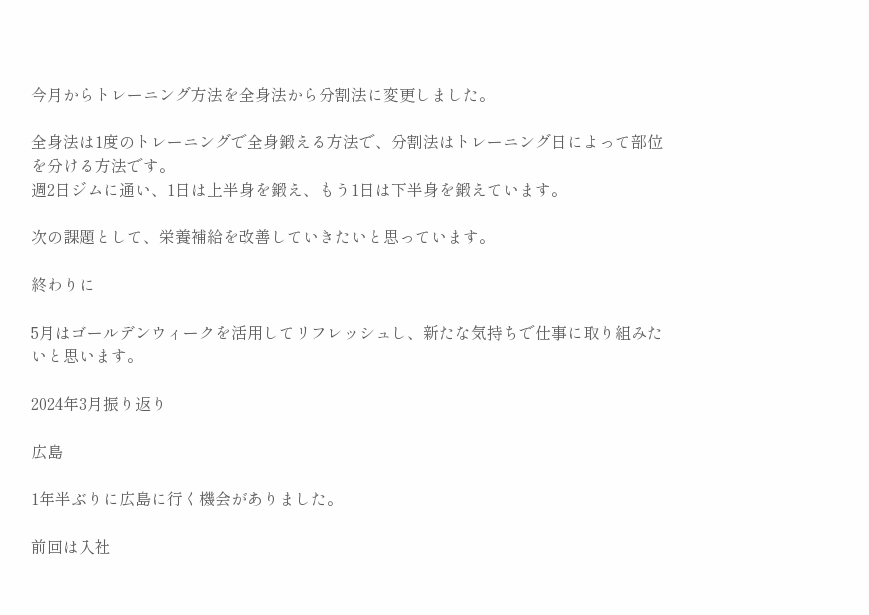今月からトレーニング方法を全身法から分割法に変更しました。

全身法は1度のトレーニングで全身鍛える方法で、分割法はトレーニング日によって部位を分ける方法です。
週2日ジムに通い、1日は上半身を鍛え、もう1日は下半身を鍛えています。

次の課題として、栄養補給を改善していきたいと思っています。

終わりに

5月はゴールデンウィークを活用してリフレッシュし、新たな気持ちで仕事に取り組みたいと思います。

2024年3月振り返り

広島

1年半ぶりに広島に行く機会がありました。

前回は入社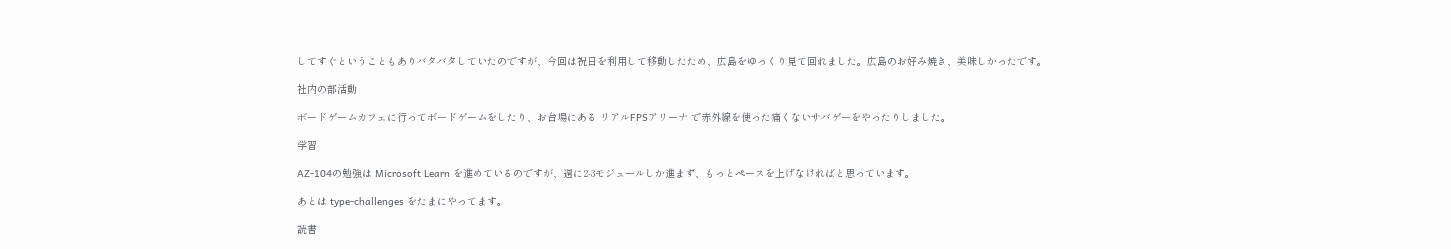してすぐということもありバタバタしていたのですが、今回は祝日を利用して移動したため、広島をゆっくり見て回れました。広島のお好み焼き、美味しかったです。

社内の部活動

ボードゲームカフェに行ってボードゲームをしたり、お台場にある リアルFPSアリーナ で赤外線を使った痛くないサバゲーをやったりしました。

学習

AZ-104の勉強は Microsoft Learn を進めているのですが、週に2-3モジュールしか進まず、もっとペースを上げなければと思っています。

あとは type-challenges をたまにやってます。

読書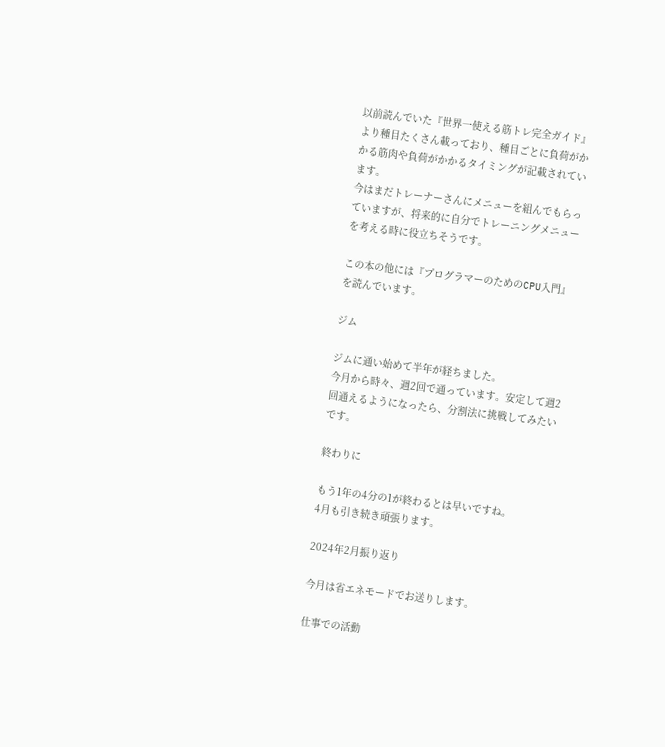以前読んでいた『世界一使える筋トレ完全ガイド』より種目たくさん載っており、種目ごとに負荷がかかる筋肉や負荷がかかるタイミングが記載されています。
今はまだトレーナーさんにメニューを組んでもらっていますが、将来的に自分でトレーニングメニューを考える時に役立ちそうです。

この本の他には『プログラマーのためのCPU入門』を読んでいます。

ジム

ジムに通い始めて半年が経ちました。
今月から時々、週2回で通っています。安定して週2回通えるようになったら、分割法に挑戦してみたいです。

終わりに

もう1年の4分の1が終わるとは早いですね。
4月も引き続き頑張ります。

2024年2月振り返り

今月は省エネモードでお送りします。

仕事での活動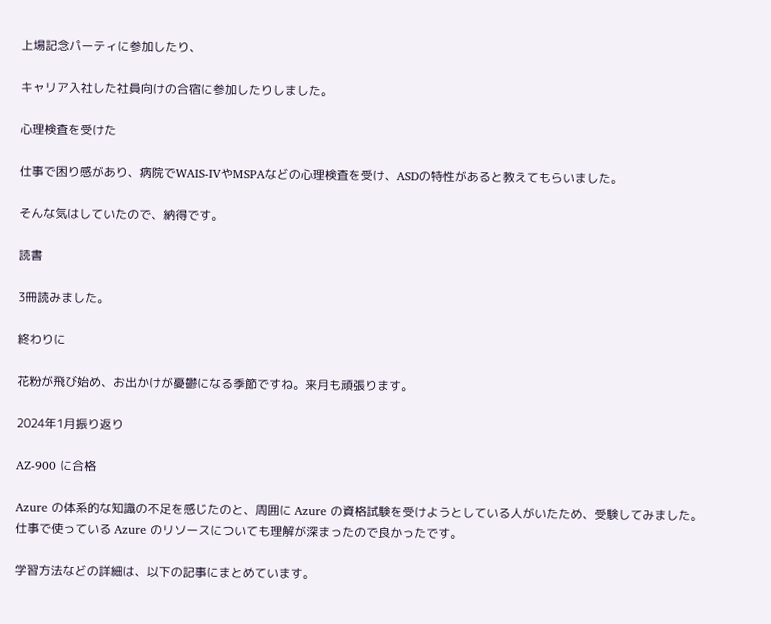上場記念パーティに参加したり、

キャリア入社した社員向けの合宿に参加したりしました。

心理検査を受けた

仕事で困り感があり、病院でWAIS-ⅣやMSPAなどの心理検査を受け、ASDの特性があると教えてもらいました。

そんな気はしていたので、納得です。

読書

3冊読みました。

終わりに

花粉が飛び始め、お出かけが憂鬱になる季節ですね。来月も頑張ります。

2024年1月振り返り

AZ-900 に合格

Azure の体系的な知識の不足を感じたのと、周囲に Azure の資格試験を受けようとしている人がいたため、受験してみました。
仕事で使っている Azure のリソースについても理解が深まったので良かったです。

学習方法などの詳細は、以下の記事にまとめています。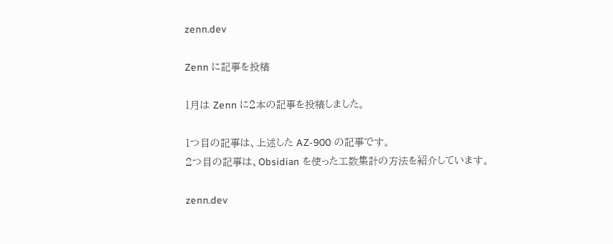zenn.dev

Zenn に記事を投稿

1月は Zenn に2本の記事を投稿しました。

1つ目の記事は、上述した AZ-900 の記事です。
2つ目の記事は、Obsidian を使った工数集計の方法を紹介しています。

zenn.dev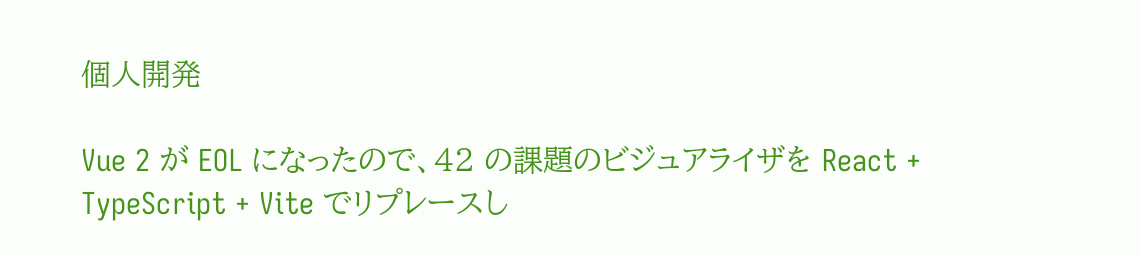個人開発

Vue 2 が EOL になったので、42 の課題のビジュアライザを React + TypeScript + Vite でリプレースし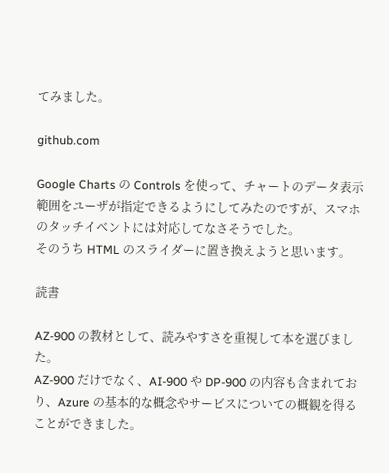てみました。

github.com

Google Charts の Controls を使って、チャートのデータ表示範囲をユーザが指定できるようにしてみたのですが、スマホのタッチイベントには対応してなさそうでした。
そのうち HTML のスライダーに置き換えようと思います。

読書

AZ-900 の教材として、読みやすさを重視して本を選びました。
AZ-900 だけでなく、AI-900 や DP-900 の内容も含まれており、Azure の基本的な概念やサービスについての概観を得ることができました。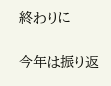終わりに

今年は振り返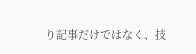り記事だけではなく、技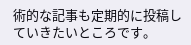術的な記事も定期的に投稿していきたいところです。